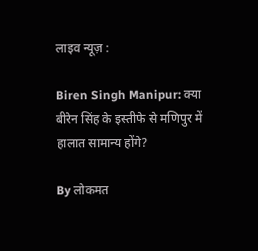लाइव न्यूज़ :

Biren Singh Manipur: क्या बीरेन सिंह के इस्तीफे से मणिपुर में हालात सामान्य होंगे?

By लोकमत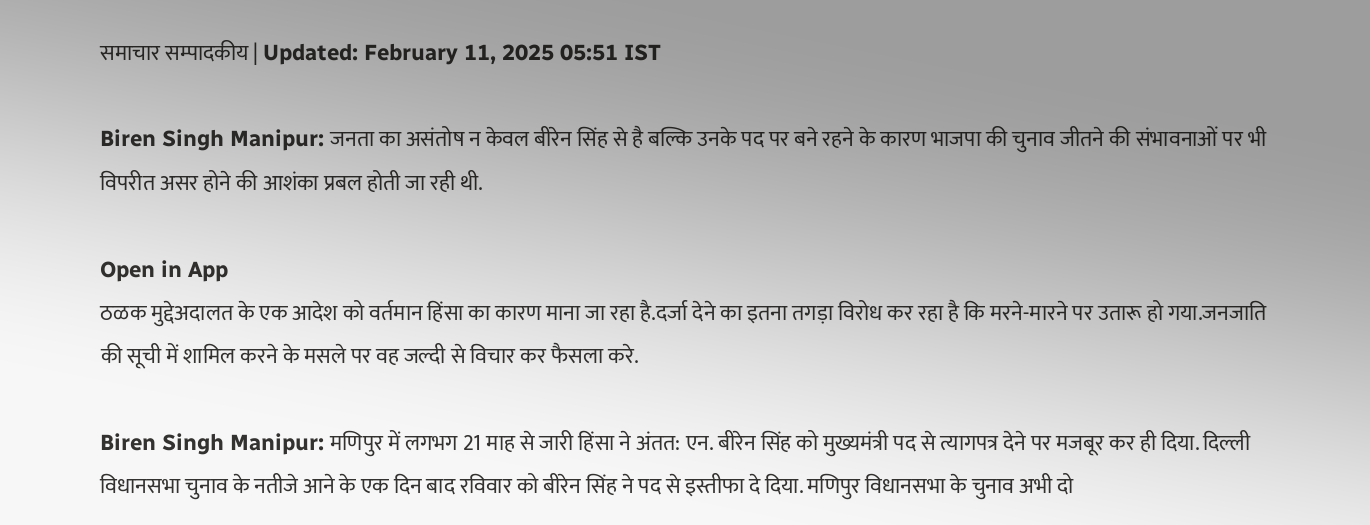समाचार सम्पादकीय | Updated: February 11, 2025 05:51 IST

Biren Singh Manipur: जनता का असंतोष न केवल बीरेन सिंह से है बल्कि उनके पद पर बने रहने के कारण भाजपा की चुनाव जीतने की संभावनाओं पर भी विपरीत असर होने की आशंका प्रबल होती जा रही थी.

Open in App
ठळक मुद्देअदालत के एक आदेश को वर्तमान हिंसा का कारण माना जा रहा है.दर्जा देने का इतना तगड़ा विरोध कर रहा है कि मरने-मारने पर उतारू हो गया.जनजाति की सूची में शामिल करने के मसले पर वह जल्दी से विचार कर फैसला करे.

Biren Singh Manipur: मणिपुर में लगभग 21 माह से जारी हिंसा ने अंतत: एन. बीरेन सिंह को मुख्यमंत्री पद से त्यागपत्र देने पर मजबूर कर ही दिया. दिल्ली विधानसभा चुनाव के नतीजे आने के एक दिन बाद रविवार को बीरेन सिंह ने पद से इस्तीफा दे दिया. मणिपुर विधानसभा के चुनाव अभी दो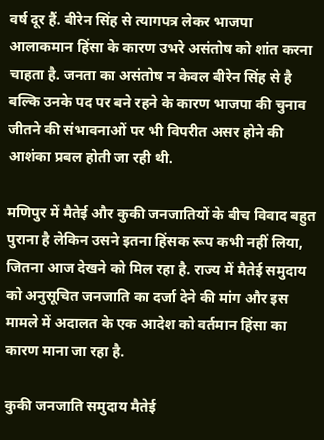वर्ष दूर हैं. बीरेन सिंह से त्यागपत्र लेकर भाजपा आलाकमान हिंसा के कारण उभरे असंतोष को शांत करना चाहता है. जनता का असंतोष न केवल बीरेन सिंह से है बल्कि उनके पद पर बने रहने के कारण भाजपा की चुनाव जीतने की संभावनाओं पर भी विपरीत असर होने की आशंका प्रबल होती जा रही थी.

मणिपुर में मैतेई और कुकी जनजातियों के बीच विवाद बहुत पुराना है लेकिन उसने इतना हिंसक रूप कभी नहीं लिया, जितना आज देखने को मिल रहा है. राज्य में मैतेई समुदाय को अनुसूचित जनजाति का दर्जा देने की मांग और इस मामले में अदालत के एक आदेश को वर्तमान हिंसा का कारण माना जा रहा है.

कुकी जनजाति समुदाय मैतेई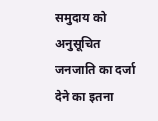समुदाय को अनुसूचित जनजाति का दर्जा देने का इतना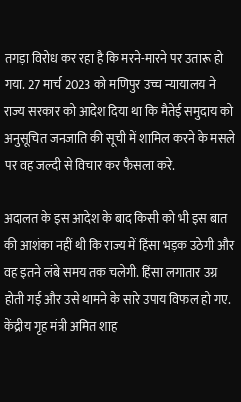तगड़ा विरोध कर रहा है कि मरने-मारने पर उतारू हो गया. 27 मार्च 2023 को मणिपुर उच्च न्यायालय ने राज्य सरकार को आदेश दिया था कि मैतेई समुदाय को अनुसूचित जनजाति की सूची में शामिल करने के मसले पर वह जल्दी से विचार कर फैसला करे.

अदालत के इस आदेश के बाद किसी को भी इस बात की आशंका नहीं थी कि राज्य में हिंसा भड़क उठेगी और वह इतने लंबे समय तक चलेगी. हिंसा लगातार उग्र होती गई और उसे थामने के सारे उपाय विफल हो गए. केंद्रीय गृह मंत्री अमित शाह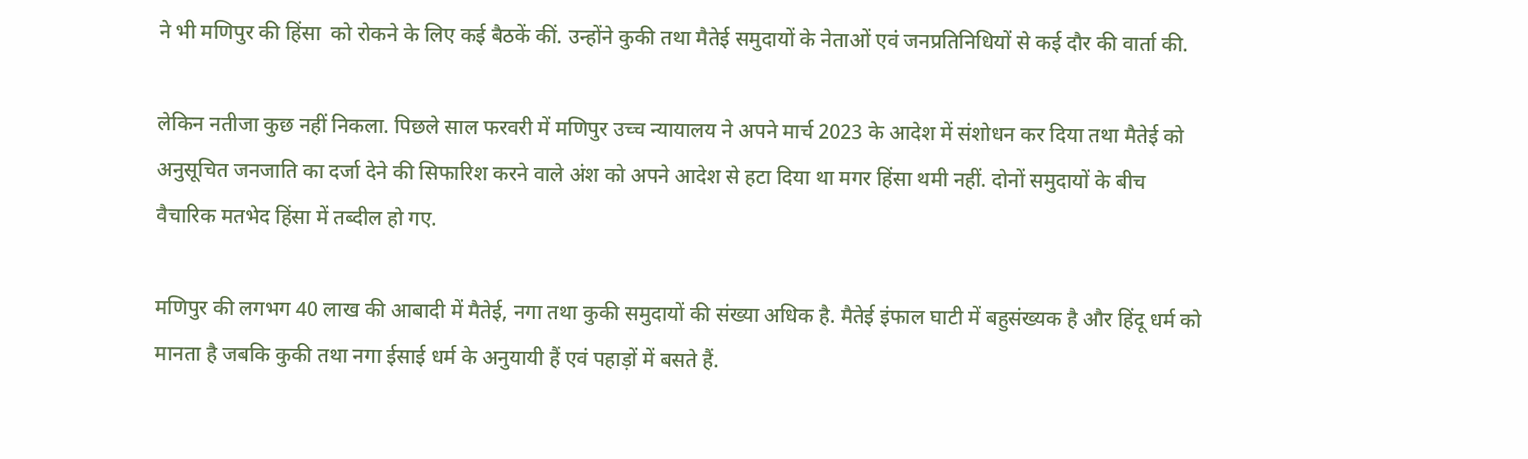ने भी मणिपुर की हिंसा  को रोकने के लिए कई बैठकें कीं. उन्होंने कुकी तथा मैतेई समुदायों के नेताओं एवं जनप्रतिनिधियों से कई दौर की वार्ता की.

लेकिन नतीजा कुछ नहीं निकला. पिछले साल फरवरी में मणिपुर उच्च न्यायालय ने अपने मार्च 2023 के आदेश में संशोधन कर दिया तथा मैतेई को अनुसूचित जनजाति का दर्जा देने की सिफारिश करने वाले अंश को अपने आदेश से हटा दिया था मगर हिंसा थमी नहीं. दोनों समुदायों के बीच वैचारिक मतभेद हिंसा में तब्दील हो गए.

मणिपुर की लगभग 40 लाख की आबादी में मैतेई, नगा तथा कुकी समुदायों की संख्या अधिक है. मैतेई इंफाल घाटी में बहुसंख्यक है और हिंदू धर्म को मानता है जबकि कुकी तथा नगा ईसाई धर्म के अनुयायी हैं एवं पहाड़ों में बसते हैं.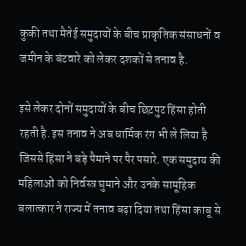कुकी तथा मैतेई समुदायों के बीच प्राकृतिक संसाधनों व जमीन के बंटवारे को लेकर दशकों से तनाव है.

इसे लेकर दोनों समुदायों के बीच छिटपुट हिंसा होती रहती है. इस तनाव ने अब धार्मिक रंग भी ले लिया है जिससे हिंसा ने बड़े पैमाने पर पैर पसारे. एक समुदाय की महिलाओं को निर्वस्त्र घुमाने और उनके सामूहिक बलात्कार ने राज्य में तनाव बढ़ा दिया तथा हिंसा काबू से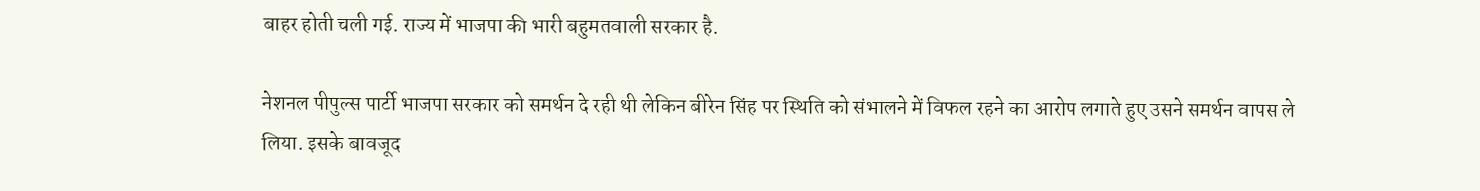बाहर होती चली गई. राज्य में भाजपा की भारी बहुमतवाली सरकार है.

नेशनल पीपुल्स पार्टी भाजपा सरकार को समर्थन दे रही थी लेकिन बीरेन सिंह पर स्थिति को संभालने में विफल रहने का आरोप लगाते हुए उसने समर्थन वापस ले लिया. इसके बावजूद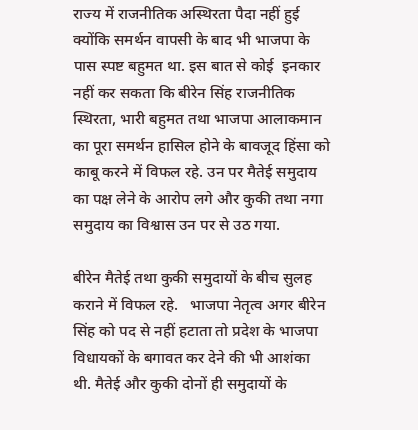राज्य में राजनीतिक अस्थिरता पैदा नहीं हुई क्योंकि समर्थन वापसी के बाद भी भाजपा के पास स्पष्ट बहुमत था. इस बात से कोई  इनकार नहीं कर सकता कि बीरेन सिंह राजनीतिक स्थिरता, भारी बहुमत तथा भाजपा आलाकमान का पूरा समर्थन हासिल होने के बावजूद हिंसा को काबू करने में विफल रहे. उन पर मैतेई समुदाय का पक्ष लेने के आरोप लगे और कुकी तथा नगा समुदाय का विश्वास उन पर से उठ गया.

बीरेन मैतेई तथा कुकी समुदायों के बीच सुलह कराने में विफल रहे.   भाजपा नेतृत्व अगर बीरेन सिंह को पद से नहीं हटाता तो प्रदेश के भाजपा विधायकों के बगावत कर देने की भी आशंका थी. मैतेई और कुकी दोनों ही समुदायों के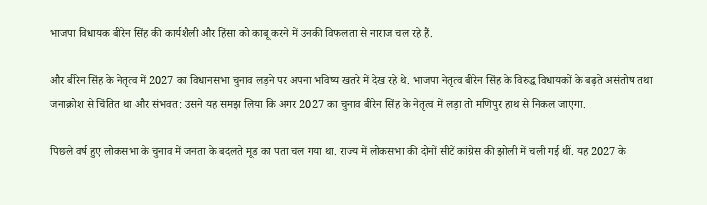भाजपा विधायक बीरेन सिंह की कार्यशैली और हिंसा को काबू करने में उनकी विफलता से नाराज चल रहे हैं.

और बीरेन सिंह के नेतृत्व में 2027 का विधानसभा चुनाव लड़ने पर अपना भविष्य खतरे में देख रहे थे. भाजपा नेतृत्व बीरेन सिंह के विरुद्ध विधायकों के बढ़ते असंतोष तथा जनाक्रोश से चिंतित था और संभवत: उसने यह समझ लिया कि अगर 2027 का चुनाव बीरेन सिंह के नेतृत्व में लड़ा तो मणिपुर हाथ से निकल जाएगा.

पिछले वर्ष हुए लोकसभा के चुनाव में जनता के बदलते मूड का पता चल गया था. राज्य में लोकसभा की दोनों सीटें कांग्रेस की झोली में चली गई थीं. यह 2027 के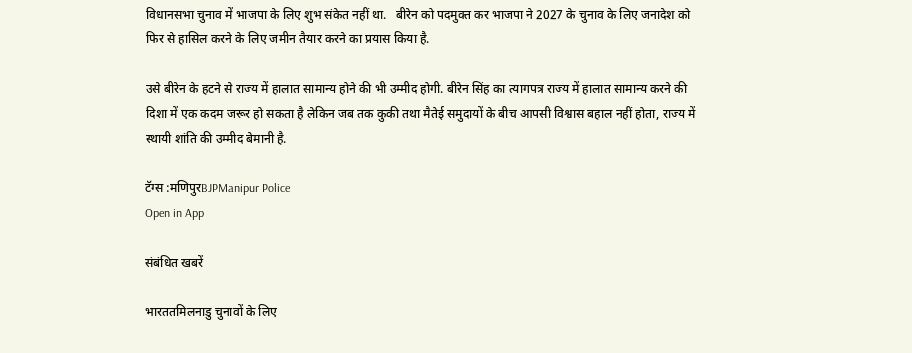विधानसभा चुनाव में भाजपा के लिए शुभ संकेत नहीं था.   बीरेन को पदमुक्त कर भाजपा ने 2027 के चुनाव के लिए जनादेश को फिर से हासिल करने के लिए जमीन तैयार करने का प्रयास किया है.

उसे बीरेन के हटने से राज्य में हालात सामान्य होने की भी उम्मीद होगी. बीरेन सिंह का त्यागपत्र राज्य में हालात सामान्य करने की दिशा में एक कदम जरूर हो सकता है लेकिन जब तक कुकी तथा मैतेई समुदायों के बीच आपसी विश्वास बहाल नहीं होता, राज्य में स्थायी शांति की उम्मीद बेमानी है.

टॅग्स :मणिपुरBJPManipur Police
Open in App

संबंधित खबरें

भारततमिलनाडु चुनावों के लिए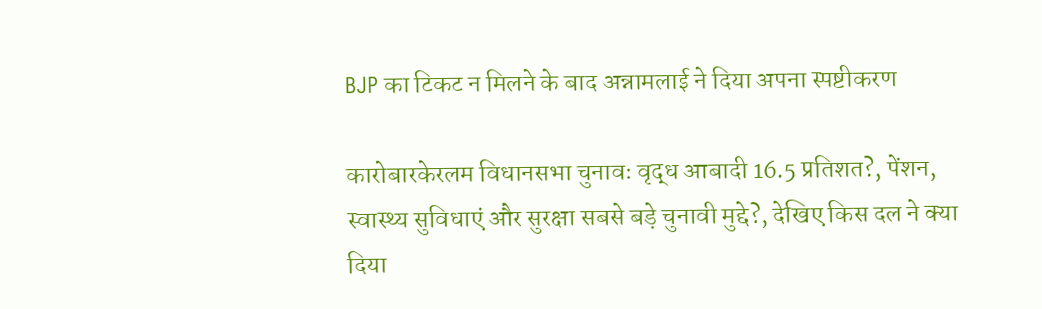BJP का टिकट न मिलने के बाद अन्नामलाई ने दिया अपना स्पष्टीकरण

कारोबारकेरलम विधानसभा चुनावः वृद्ध आबादी 16.5 प्रतिशत?, पेंशन, स्वास्थ्य सुविधाएं और सुरक्षा सबसे बड़े चुनावी मुद्दे?, देखिए किस दल ने क्या दिया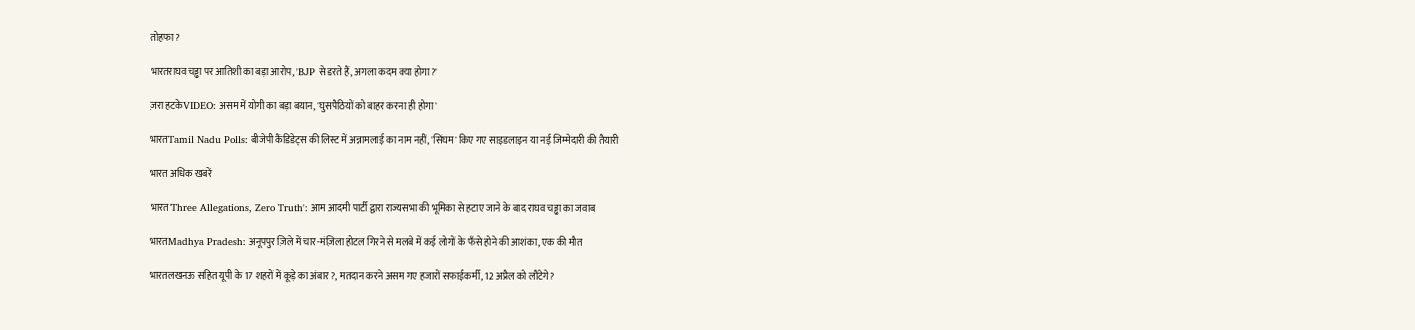तोहफा?

भारतराघव चड्ढा पर आतिशी का बड़ा आरोप, 'BJP से डरते हैं, अगला कदम क्या होगा?'

ज़रा हटकेVIDEO: असम में योगी का बड़ा बयान, 'घुसपैठियों को बाहर करना ही होगा'

भारतTamil Nadu Polls: बीजेपी कैंडिडेट्स की लिस्ट में अन्नामलाई का नाम नहीं, 'सिंघम' किए गए साइडलाइन या नई जिम्मेदारी की तैयारी

भारत अधिक खबरें

भारत'Three Allegations, Zero Truth': आम आदमी पार्टी द्वारा राज्यसभा की भूमिका से हटाए जाने के बाद राघव चड्ढा का जवाब

भारतMadhya Pradesh: अनूपपुर ज़िले में चार-मंज़िला होटल गिरने से मलबे में कई लोगों के फँसे होने की आशंका, एक की मौत

भारतलखनऊ सहित यूपी के 17 शहरों में कूड़े का अंबार?, मतदान करने असम गए हजारों सफाईकर्मी, 12 अप्रैल को लौंटेगे?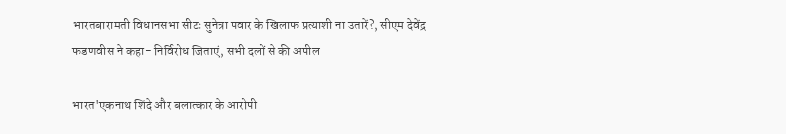भारतबारामती विधानसभा सीटः सुनेत्रा पवार के खिलाफ प्रत्याशी ना उतारें?, सीएम देवेंद्र फडणवीस ने कहा- निर्विरोध जिताएं, सभी दलों से की अपील

भारत'एकनाथ शिंदे और बलात्कार के आरोपी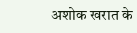अशोक खरात के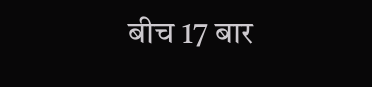बीच 17 बार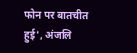फोन पर बातचीत हुई', अंजलि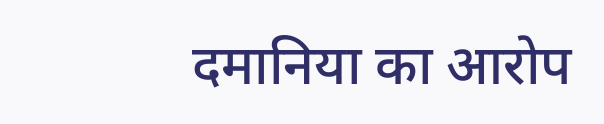दमानिया का आरोप